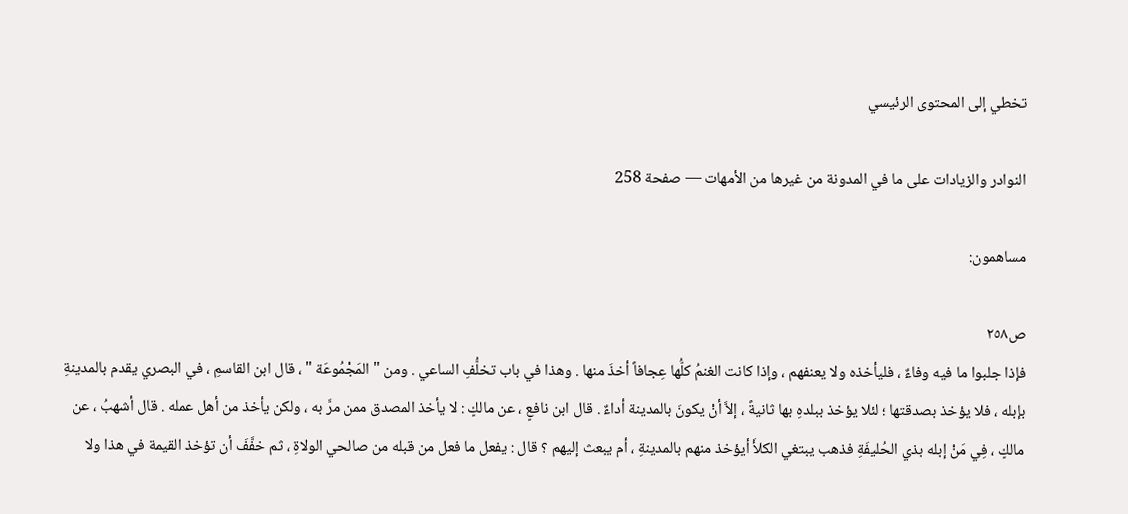تخطي إلى المحتوى الرئيسي

النوادر والزيادات على ما في المدونة من غيرها من الأمهات — صفحة 258

مساهمون:

ص٢٥٨
فإذا جلبوا ما فيه وفاءٌ ، فليأخذه ولا يعنفهم ، وإذا كانت الغنمُ كلُّها عِجافاً أخذَ منها . وهذا في باب تخلُّفِ الساعي . ومن " المَجْمُوعَة " ، قال ابن القاسمِ ، في البصري يقدم بالمدينةِ بإبله ، فلا يؤخذ بصدقتها ؛ لئلا يؤخذ ببلدهِ بها ثانيةً ، إلاَّ أنْ يكونَ بالمدينة أداءٌ . قال ابن نافعٍ ، عن مالكٍ : لا يأخذ المصدق ممن مرَّ به ، ولكن يأخذ من أهل عمله . قال أشهبُ ، عن مالكٍ ، فِي مَنْ إبله بذي الحُليفَةِ فذهب يبتغي الكلأَ أيؤخذ منهم بالمدينةِ ، أم يبعث إليهم ؟ قال : يفعل ما فعل من قبله من صالحي الولاةِ ، ثم خفَّفَ أن تؤخذ القيمة في هذا ولا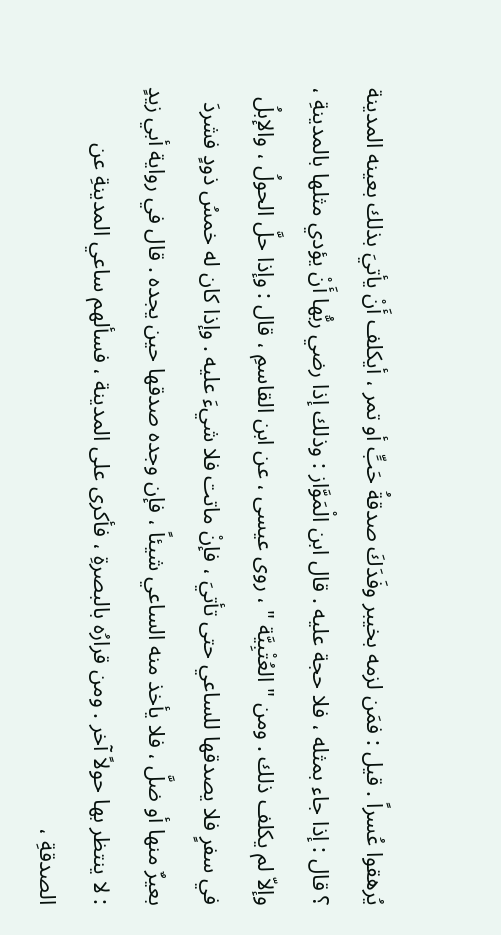يُرهقوا عُسراً . قيل : فمَن لزمه بخيبر وفَدَكَ صدقةُ حَبٍّ أو تمر ، أيكلف أَنْ يأتيَ بذلك بعينه المدينة ؟ قال : إذا جاء بمثله ، فلا حجة عليه . قال ابن الْمَوَّاز : وذلك إذا رضي ربُّها أَنْ يؤدي مثلها بالمدينةِ ، وإلاّ لم يكلف ذلك . ومن " العُتْبِيَّة " ، روى عيسى ، عن ابن القاسمِ ، قال : وإذا حلَّ الحولُ ، والإبلُ في سفرٍ فلا يصدقها للساعي حتى تأتيَ ، فإنْ ماتت فلا شيءَ عليه . وإذا كان له خمسُ ذودٍ فشردَ بعيرٌ منها أو ضلَّ ، فلا يأخذ منه الساعي شيئاً ، فإن وجده صدقها حين يجده . قال في رواية أبي زيدٍ : لا ينتظر بها حولاً آخر . ومن قرارُه بالبصرةِ ، فأكرى على المدينة ، فسألهم ساعي المدينةِ عن الصدقةِ ،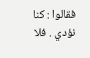فقالوا : كنا نؤدي . فلا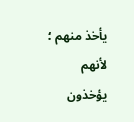يأخذ منهم ؛ لأنهم يؤخذون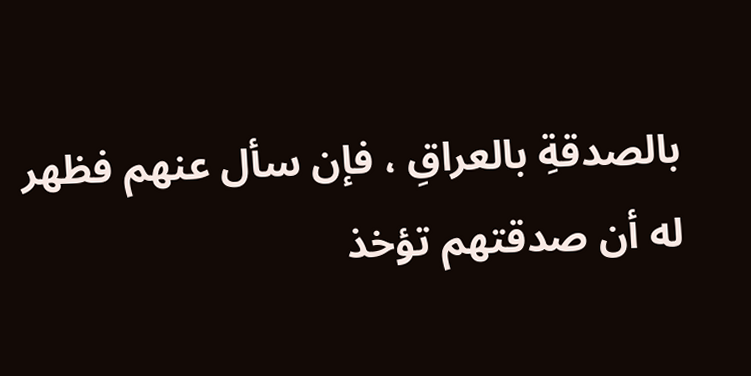بالصدقةِ بالعراقِ ، فإن سأل عنهم فظهر له أن صدقتهم تؤخذ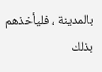بالمدينة ، فليأخذهم بذلك